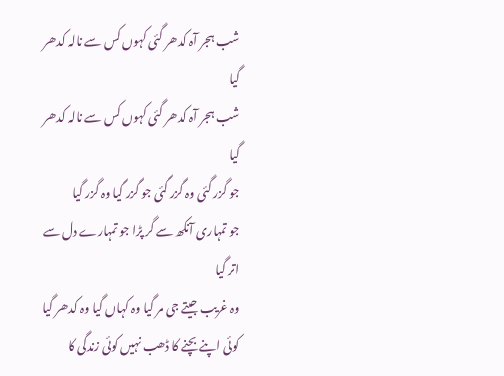شب ہجر آہ کدھر گئی کہوں کس سے نالہ کدھر گیا
شب ہجر آہ کدھر گئی کہوں کس سے نالہ کدھر گیا
جو گزر گئی وہ گزر گئی جو گزر گیا وہ گزر گیا
جو تمہاری آنکھ سے گر پڑا جو تمہارے دل سے اتر گیا
وہ غریب جیتے جی مر گیا وہ کہاں گیا وہ کدھر گیا
کوئی اپنے بچنے کا ڈھب نہیں کوئی زندگی کا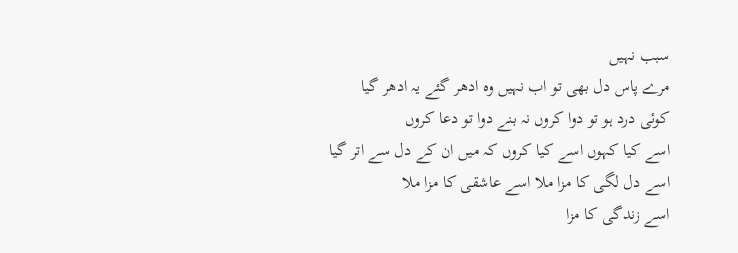سبب نہیں
مرے پاس دل بھی تو اب نہیں وہ ادھر گئے یہ ادھر گیا
کوئی درد ہو تو دوا کروں نہ بنے دوا تو دعا کروں
اسے کیا کہوں اسے کیا کروں کہ میں ان کے دل سے اتر گیا
اسے دل لگی کا مزا ملا اسے عاشقی کا مزا ملا
اسے زندگی کا مزا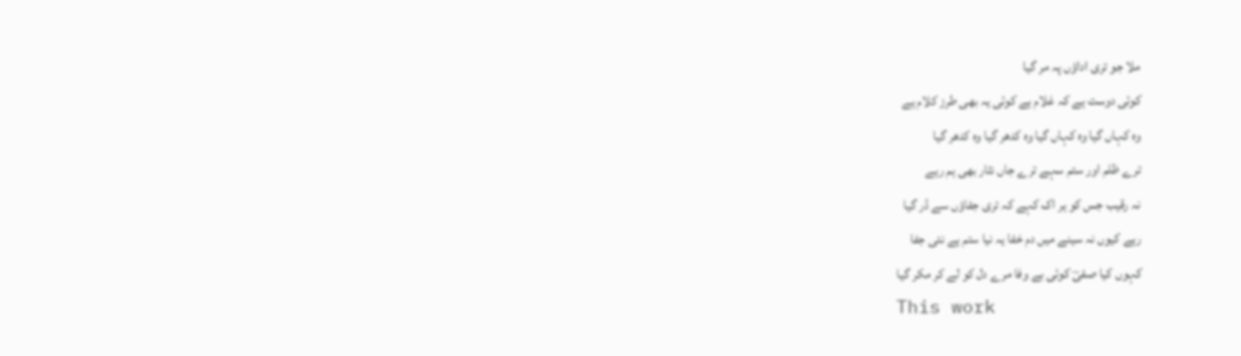ملا جو تری اداؤں پہ مر گیا
کوئی دوست ہے کہ غلام ہے کوئی یہ بھی طرز کلام ہے
وہ کہاں گیا وہ کہاں گیا وہ کدھر گیا وہ کدھر گیا
ترے ظلم اور ستم سہے ترے جاں نثار بھی ہم رہے
نہ رقیب جس کو ہر اک کہے کہ تری جفاؤں سے ڈر گیا
رہے کیوں نہ سینے میں دم خفا یہ نیا ستم ہے نئی جفا
کہوں کیا صفیؔ کوئی بے وفا مرے دل کو لے کر مکر گیا
This work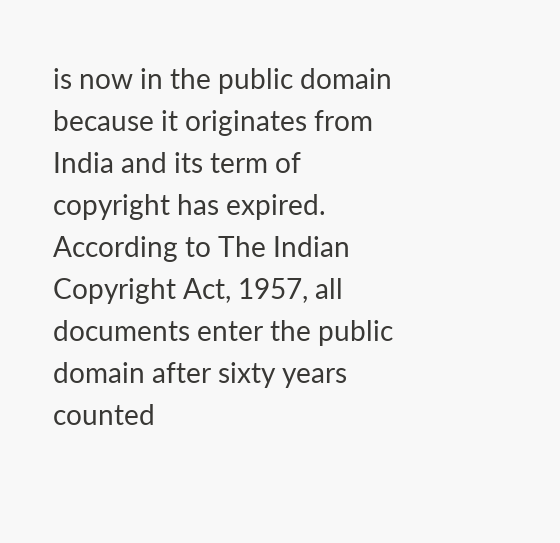is now in the public domain because it originates from India and its term of copyright has expired. According to The Indian Copyright Act, 1957, all documents enter the public domain after sixty years counted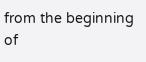from the beginning of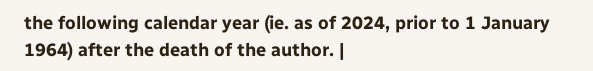the following calendar year (ie. as of 2024, prior to 1 January 1964) after the death of the author. |